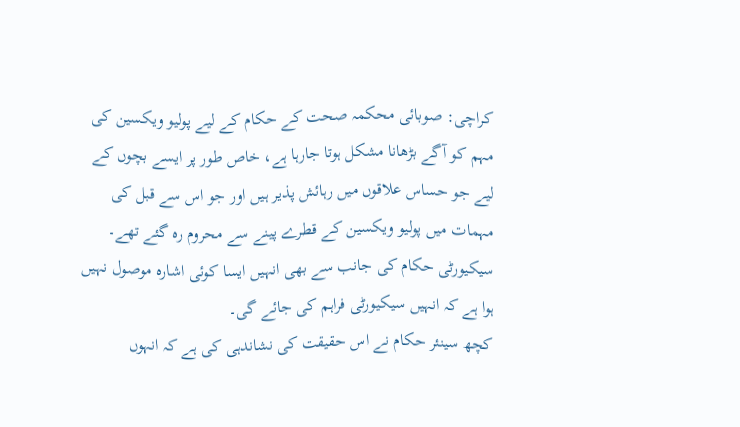کراچی: صوبائی محکمہ صحت کے حکام کے لیے پولیو ویکسین کی مہم کو آگے بڑھانا مشکل ہوتا جارہا ہے، خاص طور پر ایسے بچوں کے لیے جو حساس علاقوں میں رہائش پذیر ہیں اور جو اس سے قبل کی مہمات میں پولیو ویکسین کے قطرے پینے سے محروم رہ گئے تھے۔
سیکیورٹی حکام کی جانب سے بھی انہیں ایسا کوئی اشارہ موصول نہیں ہوا ہے کہ انہیں سیکیورٹی فراہم کی جائے گی۔
کچھ سینئر حکام نے اس حقیقت کی نشاندہی کی ہے کہ انہوں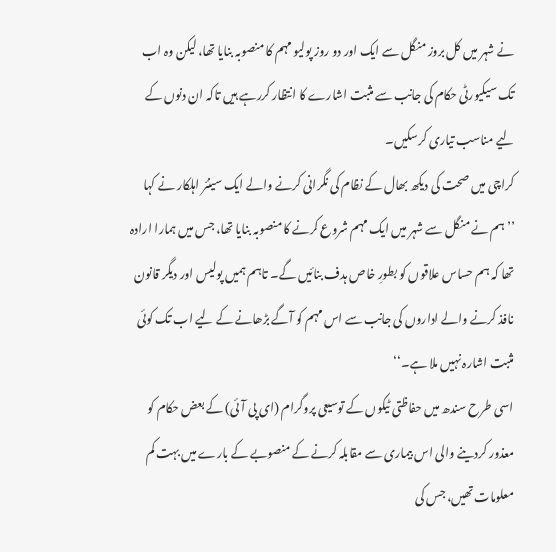نے شہر میں کل بروز منگل سے ایک اور دو روز پولیو مہم کا منصوبہ بنایا تھا، لیکن وہ اب تک سیکیورٹی حکام کی جانب سے مثبت اشارے کا انتظار کررہے ہیں تاکہ ان دنوں کے لیے مناسب تیاری کرسکیں۔
کراچی میں صحت کی دیکھ بھال کے نظام کی نگرانی کرنے والے ایک سینئر اہلکار نے کہا ’’ہم نے منگل سے شہر میں ایک مہم شروع کرنے کا منصوبہ بنایا تھا، جس میں ہمارا ارادہ تھا کہ ہم حساس علاقوں کو بطورِ خاص ہدف بنائیں گے۔ تاہم ہمیں پولیس اور دیگر قانون نافذ کرنے والے اداروں کی جانب سے اس مہم کو آگے بڑھانے کے لیے اب تک کوئی مثبت اشارہ نہیں ملا ہے۔‘‘
اسی طرح سندھ میں حفاظتی ٹیکوں کے توسیعی پروگرام (ای پی آئی) کے بعض حکام کو معذور کردینے والی اس بیماری سے مقابلہ کرنے کے منصوبے کے بارے میں بہت کم معلومات تھیں، جس کی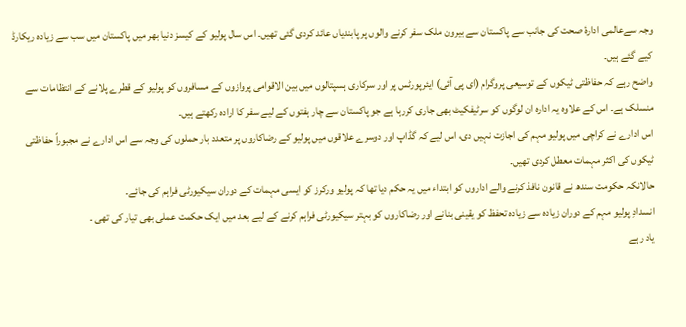وجہ سےعالمی ادارۂ صحت کی جانب سے پاکستان سے بیرون ملک سفر کرنے والوں پر پابندیاں عائد کردی گئی تھیں۔ اس سال پولیو کے کیسز دنیا بھر میں پاکستان میں سب سے زیادہ ریکارڈ کیے گئے ہیں۔
واضح رہے کہ حفاظتی ٹیکوں کے توسیعی پروگرام (ای پی آئی) ایئرپورٹس پر اور سرکاری ہسپتالوں میں بین الاقوامی پروازوں کے مسافروں کو پولیو کے قطرے پلانے کے انتظامات سے منسلک ہے۔ اس کے علاوہ یہ ادارہ ان لوگوں کو سرٹیفکیٹ بھی جاری کررہا ہے جو پاکستان سے چار ہفتوں کے لیے سفر کا ارادہ رکھتے ہیں۔
اس ادارے نے کراچی میں پولیو مہم کی اجازت نہیں دی، اس لیے کہ گڈاپ اور دوسرے علاقوں میں پولیو کے رضاکاروں پر متعدد بار حملوں کی وجہ سے اس ادارے نے مجبوراً حفاظتی ٹیکوں کی اکثر مہمات معطل کردی تھیں۔
حالانکہ حکومت سندھ نے قانون نافذ کرنے والے اداروں کو ابتداء میں یہ حکم دیا تھا کہ پولیو ورکرز کو ایسی مہمات کے دوران سیکیورٹی فراہم کی جائے۔
انسدادِ پولیو مہم کے دوران زیادہ سے زیادہ تحفظ کو یقینی بنانے اور رضاکاروں کو بہتر سیکیورٹی فراہم کرنے کے لیے بعد میں ایک حکمت عملی بھی تیار کی تھی ۔
یاد رہے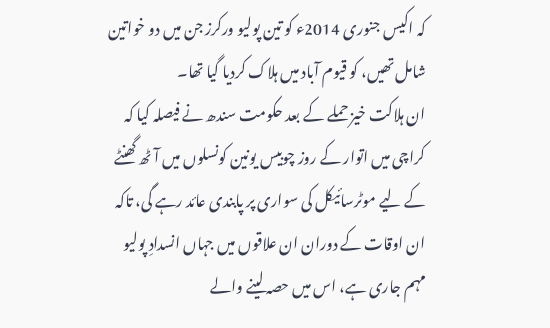کہ اکیس جنوری 2014ء کو تین پولیو ورکرز جن میں دو خواتین شامل تھیں، کو قیوم آباد میں ہلاک کردیا گیا تھا۔
ان ہلاکت خیز حملے کے بعد حکومت سندھ نے فیصلہ کیا کہ کراچی میں اتوار کے روز چوبیس یونین کونسلوں میں آٹھ گھنٹے کے لیے موٹرسائیکل کی سواری پر پابندی عائد رہے گی، تاکہ ان اوقات کے دوران ان علاقوں میں جہاں انسدادِ پولیو مہم جاری ہے، اس میں حصہ لینے والے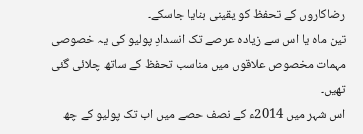رضاکاروں کے تحفظ کو یقینی بنایا جاسکے۔
تین ماہ یا اس سے زیادہ عرصے تک انسدادِ پولیو کی یہ خصوصی مہمات مخصوص علاقوں میں مناسب تحفظ کے ساتھ چلائی گئی تھیں۔
اس شہر میں 2014ء کے نصف حصے میں اب تک پولیو کے چھ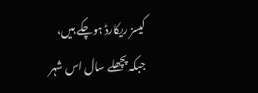کیسز ریکارڈ ہوچکے ہیں، جبکہ پچھلے سال اس شہر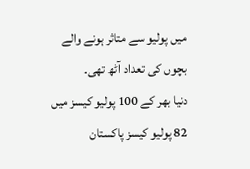میں پولیو سے متاثر ہونے والے بچوں کی تعداد آٹھ تھی۔
دنیا بھر کے 100 پولیو کیسز میں 82 پولیو کیسز پاکستان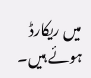میں ریکارڈ ہوئے ہیں۔